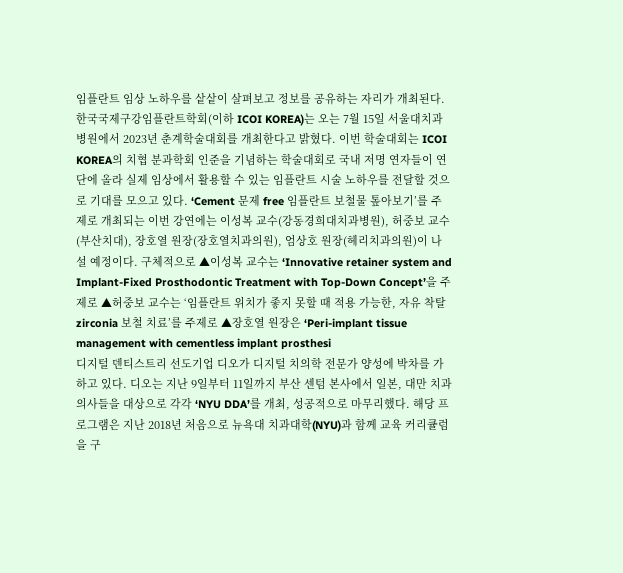임플란트 임상 노하우를 샅샅이 살펴보고 정보를 공유하는 자리가 개최된다. 한국국제구강임플란트학회(이하 ICOI KOREA)는 오는 7월 15일 서울대치과병원에서 2023년 춘계학술대회를 개최한다고 밝혔다. 이번 학술대회는 ICOI KOREA의 치협 분과학회 인준을 기념하는 학술대회로 국내 저명 연자들이 연단에 올라 실제 임상에서 활용할 수 있는 임플란트 시술 노하우를 전달할 것으로 기대를 모으고 있다. ‘Cement 문제 free 임플란트 보철물 톺아보기’를 주제로 개최되는 이번 강연에는 이성복 교수(강동경희대치과병원), 허중보 교수(부산치대), 장호열 원장(장호열치과의원), 엄상호 원장(헤리치과의원)이 나설 예정이다. 구체적으로 ▲이성복 교수는 ‘Innovative retainer system and Implant-Fixed Prosthodontic Treatment with Top-Down Concept’을 주제로 ▲허중보 교수는 ‘임플란트 위치가 좋지 못할 때 적용 가능한, 자유 착탈 zirconia 보철 치료’를 주제로 ▲장호열 원장은 ‘Peri-implant tissue management with cementless implant prosthesi
디지털 덴티스트리 선도기업 디오가 디지털 치의학 전문가 양성에 박차를 가하고 있다. 디오는 지난 9일부터 11일까지 부산 센텀 본사에서 일본, 대만 치과의사들을 대상으로 각각 ‘NYU DDA’를 개최, 성공적으로 마무리했다. 해당 프로그램은 지난 2018년 처음으로 뉴욕대 치과대학(NYU)과 함께 교육 커리큘럼을 구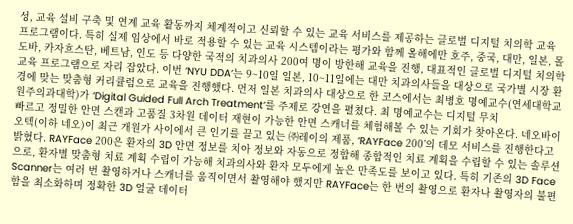성, 교육 설비 구축 및 연계 교육 활동까지 체계적이고 신뢰할 수 있는 교육 서비스를 제공하는 글로벌 디지털 치의학 교육 프로그램이다. 특히 실제 임상에서 바로 적용할 수 있는 교육 시스템이라는 평가와 함께 올해에만 호주, 중국, 대만, 일본, 몰도바, 카자흐스탄, 베트남, 인도 등 다양한 국적의 치과의사 200여 명이 방한해 교육을 진행, 대표적인 글로벌 디지털 치의학 교육 프로그램으로 자리 잡았다. 이번 ‘NYU DDA’는 9~10일 일본, 10~11일에는 대만 치과의사들을 대상으로 국가별 시장 환경에 맞는 맞춤형 커리큘럼으로 교육을 진행했다. 먼저 일본 치과의사 대상으로 한 코스에서는 최병호 명예교수(연세대학교 원주의과대학)가 ‘Digital Guided Full Arch Treatment’를 주제로 강연을 펼쳤다. 최 명예교수는 디지털 무치
빠르고 정밀한 안면 스캔과 고품질 3차원 데이터 재현이 가능한 안면 스캐너를 체험해볼 수 있는 기회가 찾아온다. 네오바이오텍(이하 네오)이 최근 개원가 사이에서 큰 인기를 끌고 있는 ㈜레이의 제품, ‘RAYFace 200’의 데모 서비스를 진행한다고 밝혔다. RAYFace 200은 환자의 3D 안면 정보를 치아 정보와 자동으로 정합해 종합적인 치료 계획을 수립할 수 있는 솔루션으로, 환자별 맞춤형 치료 계획 수립이 가능해 치과의사와 환자 모두에게 높은 만족도를 보이고 있다. 특히 기존의 3D Face Scanner는 여러 번 촬영하거나 스캐너를 움직이면서 촬영해야 했지만 RAYFace는 한 번의 촬영으로 환자나 촬영자의 불편함을 최소화하며 정확한 3D 얼굴 데이터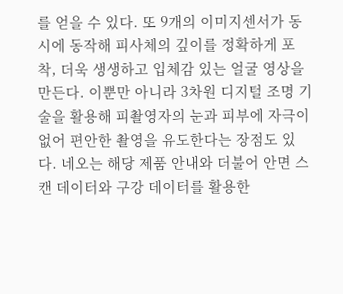를 얻을 수 있다. 또 9개의 이미지센서가 동시에 동작해 피사체의 깊이를 정확하게 포착, 더욱 생생하고 입체감 있는 얼굴 영상을 만든다. 이뿐만 아니라 3차원 디지털 조명 기술을 활용해 피촬영자의 눈과 피부에 자극이 없어 편안한 촬영을 유도한다는 장점도 있다. 네오는 해당 제품 안내와 더불어 안면 스캔 데이터와 구강 데이터를 활용한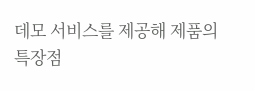데모 서비스를 제공해 제품의 특장점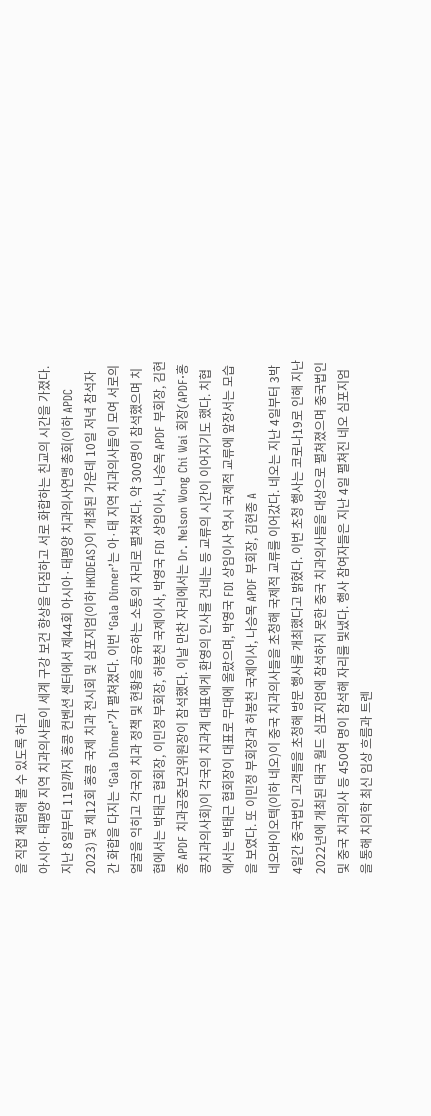을 직접 체험해 볼 수 있도록 하고
아시아·태평양 지역 치과의사들이 세계 구강 보건 향상을 다짐하고 서로 화합하는 친교의 시간을 가졌다. 지난 8일부터 11일까지 홍콩 컨벤션 센터에서 제44회 아시아·태평양 치과의사연맹 총회(이하 APDC 2023) 및 제12회 홍콩 국제 치과 전시회 및 심포지엄(이하 HKIDEAS)이 개최된 가운데 10일 저녁 참석자 간 화합을 다지는 ‘Gala Dinner’가 펼쳐졌다. 이번 ‘Gala Dinner’는 아·태 지역 치과의사들이 모여 서로의 얼굴을 익히고 각국의 치과 정책 및 현황을 공유하는 소통의 자리로 펼쳐졌다. 약 300명이 참석했으며 치협에서는 박태근 협회장, 이민정 부회장, 허봉천 국제이사, 박영국 FDI 상임이사, 나승목 APDF 부회장, 김현종 APDF 치과공중보건위원장이 참석했다. 이날 만찬 자리에서는 Dr. Nelson Wong Chi Wai 회장(APDF·홍콩치과의사회)이 각국의 치과계 대표에게 환영의 인사를 건네는 등 교류의 시간이 이어지기도 했다. 치협에서는 박태근 협회장이 대표로 무대에 올랐으며, 박영국 FDI 상임이사 역시 국제적 교류에 앞장서는 모습을 보였다. 또 이민정 부회장과 허봉천 국제이사, 나승목 APDF 부회장, 김현종 A
네오바이오텍(이하 네오)이 중국 치과의사들을 초청해 국제적 교류를 이어갔다. 네오는 지난 4일부터 3박 4일간 중국법인 고객들을 초청해 방문 행사를 개최했다고 밝혔다. 이번 초청 행사는 코로나19로 인해 지난 2022년에 개최된 태국 월드 심포지엄에 참석하지 못한 중국 치과의사들을 대상으로 펼쳐졌으며 중국법인 및 중국 치과의사 등 450여 명이 참석해 자리를 빛냈다. 행사 참여자들은 지난 4일 펼쳐진 네오 심포지엄을 통해 치의학 최신 임상 흐름과 트렌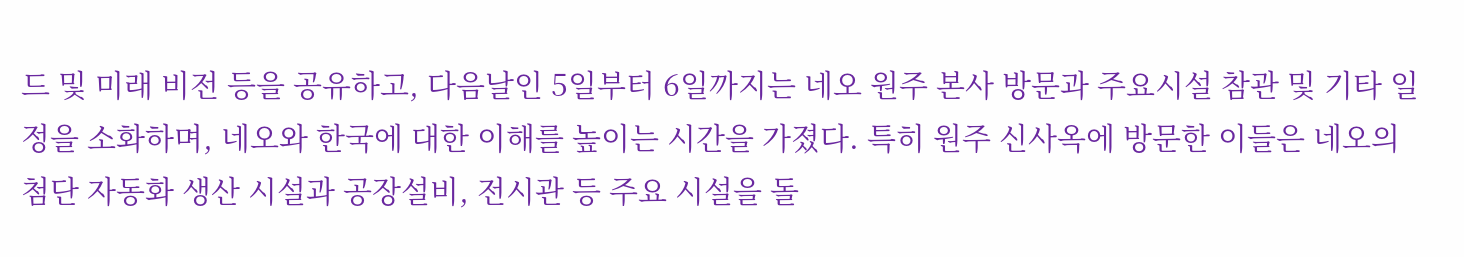드 및 미래 비전 등을 공유하고, 다음날인 5일부터 6일까지는 네오 원주 본사 방문과 주요시설 참관 및 기타 일정을 소화하며, 네오와 한국에 대한 이해를 높이는 시간을 가졌다. 특히 원주 신사옥에 방문한 이들은 네오의 첨단 자동화 생산 시설과 공장설비, 전시관 등 주요 시설을 돌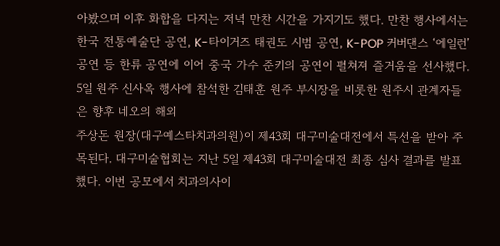아봤으며 이후 화합을 다지는 저녁 만찬 시간을 가지기도 했다. 만찬 행사에서는 한국 전통예술단 공연, K-타이거즈 태권도 시범 공연, K-POP 커버댄스 ‘에일런’ 공연 등 한류 공연에 이어 중국 가수 준키의 공연이 펼쳐져 즐거움을 선사했다. 5일 원주 신사옥 행사에 참석한 김태훈 원주 부시장을 비롯한 원주시 관계자들은 향후 네오의 해외
주상돈 원장(대구예스타치과의원)이 제43회 대구미술대전에서 특선을 받아 주목된다. 대구미술협회는 지난 5일 제43회 대구미술대전 최종 심사 결과를 발표했다. 이번 공모에서 치과의사이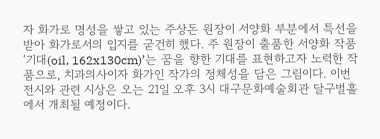자 화가로 명성을 쌓고 있는 주상돈 원장이 서양화 부분에서 특선을 받아 화가로서의 입지를 굳건히 했다. 주 원장이 출품한 서양화 작품 ‘기대(oil, 162x130cm)’는 꿈을 향한 기대를 표현하고자 노력한 작품으로, 치과의사이자 화가인 작가의 정체성을 담은 그림이다. 이번 전시와 관련 시상은 오는 21일 오후 3시 대구문화예술회관 달구벌홀에서 개최될 예정이다.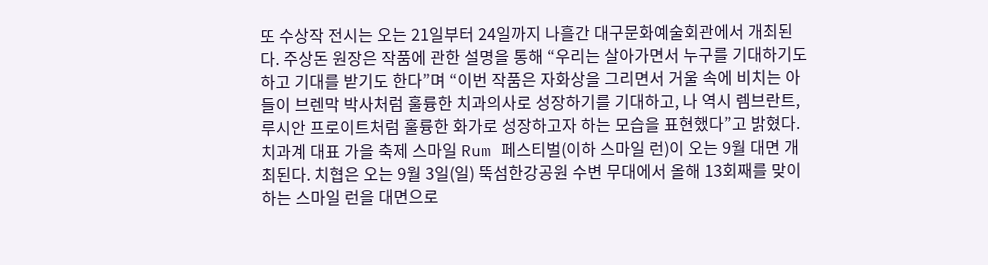또 수상작 전시는 오는 21일부터 24일까지 나흘간 대구문화예술회관에서 개최된다. 주상돈 원장은 작품에 관한 설명을 통해 “우리는 살아가면서 누구를 기대하기도 하고 기대를 받기도 한다”며 “이번 작품은 자화상을 그리면서 거울 속에 비치는 아들이 브렌막 박사처럼 훌륭한 치과의사로 성장하기를 기대하고, 나 역시 렘브란트, 루시안 프로이트처럼 훌륭한 화가로 성장하고자 하는 모습을 표현했다”고 밝혔다.
치과계 대표 가을 축제 스마일 Rum 페스티벌(이하 스마일 런)이 오는 9월 대면 개최된다. 치협은 오는 9월 3일(일) 뚝섬한강공원 수변 무대에서 올해 13회째를 맞이하는 스마일 런을 대면으로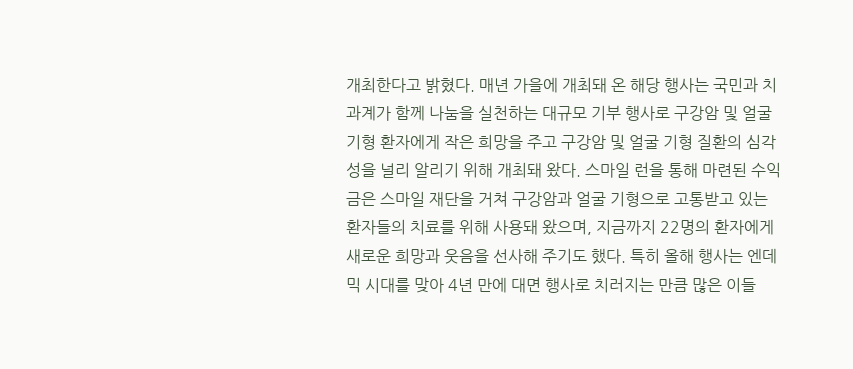개최한다고 밝혔다. 매년 가을에 개최돼 온 해당 행사는 국민과 치과계가 함께 나눔을 실천하는 대규모 기부 행사로 구강암 및 얼굴 기형 환자에게 작은 희망을 주고 구강암 및 얼굴 기형 질환의 심각성을 널리 알리기 위해 개최돼 왔다. 스마일 런을 통해 마련된 수익금은 스마일 재단을 거쳐 구강암과 얼굴 기형으로 고통받고 있는 환자들의 치료를 위해 사용돼 왔으며, 지금까지 22명의 환자에게 새로운 희망과 웃음을 선사해 주기도 했다. 특히 올해 행사는 엔데믹 시대를 맞아 4년 만에 대면 행사로 치러지는 만큼 많은 이들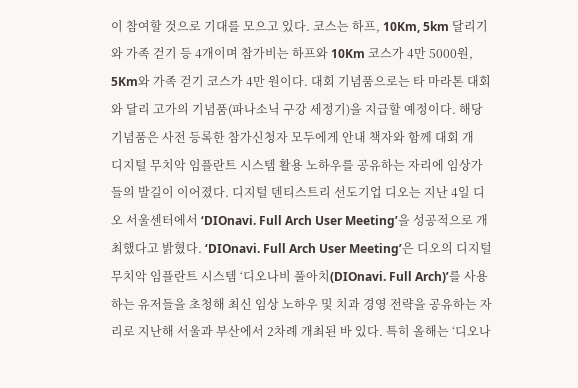이 참여할 것으로 기대를 모으고 있다. 코스는 하프, 10Km, 5km 달리기와 가족 걷기 등 4개이며 참가비는 하프와 10Km 코스가 4만 5000원, 5Km와 가족 걷기 코스가 4만 원이다. 대회 기념품으로는 타 마라톤 대회와 달리 고가의 기념품(파나소닉 구강 세정기)을 지급할 예정이다. 해당 기념품은 사전 등록한 참가신청자 모두에게 안내 책자와 함께 대회 개
디지털 무치악 임플란트 시스템 활용 노하우를 공유하는 자리에 임상가들의 발길이 이어졌다. 디지털 덴티스트리 선도기업 디오는 지난 4일 디오 서울센터에서 ‘DIOnavi. Full Arch User Meeting’을 성공적으로 개최했다고 밝혔다. ‘DIOnavi. Full Arch User Meeting’은 디오의 디지털 무치악 임플란트 시스템 ‘디오나비 풀아치(DIOnavi. Full Arch)’를 사용하는 유저들을 초청해 최신 임상 노하우 및 치과 경영 전략을 공유하는 자리로 지난해 서울과 부산에서 2차례 개최된 바 있다. 특히 올해는 ‘디오나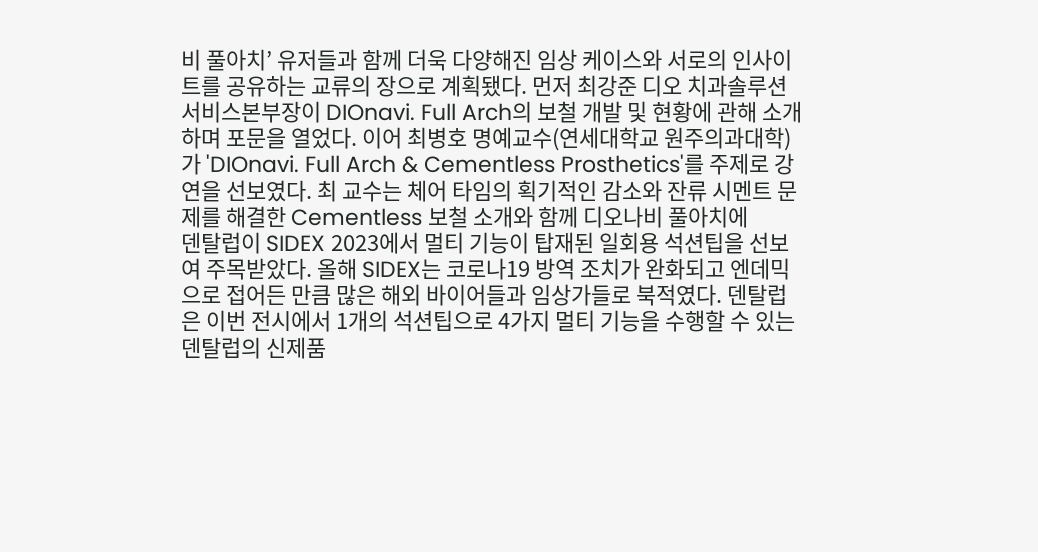비 풀아치’ 유저들과 함께 더욱 다양해진 임상 케이스와 서로의 인사이트를 공유하는 교류의 장으로 계획됐다. 먼저 최강준 디오 치과솔루션서비스본부장이 DIOnavi. Full Arch의 보철 개발 및 현황에 관해 소개하며 포문을 열었다. 이어 최병호 명예교수(연세대학교 원주의과대학)가 'DIOnavi. Full Arch & Cementless Prosthetics'를 주제로 강연을 선보였다. 최 교수는 체어 타임의 획기적인 감소와 잔류 시멘트 문제를 해결한 Cementless 보철 소개와 함께 디오나비 풀아치에
덴탈럽이 SIDEX 2023에서 멀티 기능이 탑재된 일회용 석션팁을 선보여 주목받았다. 올해 SIDEX는 코로나19 방역 조치가 완화되고 엔데믹으로 접어든 만큼 많은 해외 바이어들과 임상가들로 북적였다. 덴탈럽은 이번 전시에서 1개의 석션팁으로 4가지 멀티 기능을 수행할 수 있는 덴탈럽의 신제품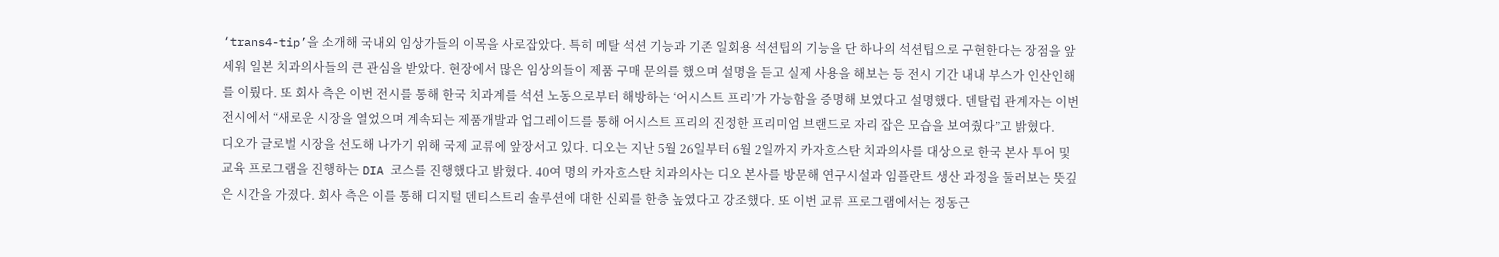‘trans4-tip’을 소개해 국내외 임상가들의 이목을 사로잡았다. 특히 메탈 석션 기능과 기존 일회용 석션팁의 기능을 단 하나의 석션팁으로 구현한다는 장점을 앞세워 일본 치과의사들의 큰 관심을 받았다. 현장에서 많은 임상의들이 제품 구매 문의를 했으며 설명을 듣고 실제 사용을 해보는 등 전시 기간 내내 부스가 인산인해를 이뤘다. 또 회사 측은 이번 전시를 통해 한국 치과계를 석션 노동으로부터 해방하는 ‘어시스트 프리’가 가능함을 증명해 보였다고 설명했다. 덴탈럽 관계자는 이번 전시에서 “새로운 시장을 열었으며 계속되는 제품개발과 업그레이드를 통해 어시스트 프리의 진정한 프리미엄 브랜드로 자리 잡은 모습을 보여줬다”고 밝혔다.
디오가 글로벌 시장을 선도해 나가기 위해 국제 교류에 앞장서고 있다. 디오는 지난 5월 26일부터 6월 2일까지 카자흐스탄 치과의사를 대상으로 한국 본사 투어 및 교육 프로그램을 진행하는 DIA 코스를 진행했다고 밝혔다. 40여 명의 카자흐스탄 치과의사는 디오 본사를 방문해 연구시설과 임플란트 생산 과정을 둘러보는 뜻깊은 시간을 가졌다. 회사 측은 이를 통해 디지털 덴티스트리 솔루션에 대한 신뢰를 한층 높였다고 강조했다. 또 이번 교류 프로그램에서는 정동근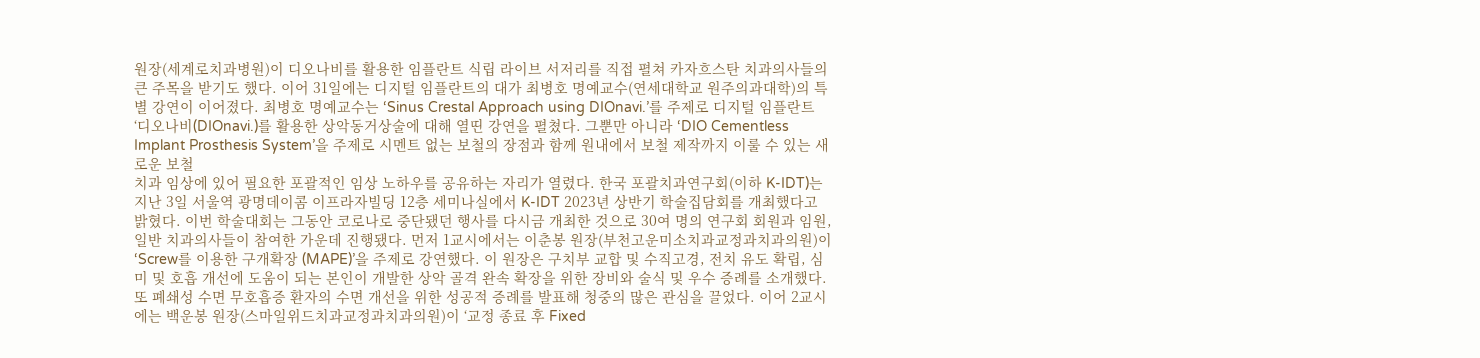원장(세계로치과병원)이 디오나비를 활용한 임플란트 식립 라이브 서저리를 직접 펼쳐 카자흐스탄 치과의사들의 큰 주목을 받기도 했다. 이어 31일에는 디지털 임플란트의 대가 최병호 명예교수(연세대학교 원주의과대학)의 특별 강연이 이어졌다. 최병호 명예교수는 ‘Sinus Crestal Approach using DIOnavi.’를 주제로 디지털 임플란트 ‘디오나비(DIOnavi.)를 활용한 상악동거상술에 대해 열띤 강연을 펼쳤다. 그뿐만 아니라 ‘DIO Cementless Implant Prosthesis System’을 주제로 시멘트 없는 보철의 장점과 함께 원내에서 보철 제작까지 이룰 수 있는 새로운 보철
치과 임상에 있어 필요한 포괄적인 임상 노하우를 공유하는 자리가 열렸다. 한국 포괄치과연구회(이하 K-IDT)는 지난 3일 서울역 광명데이콤 이프라자빌딩 12층 세미나실에서 K-IDT 2023년 상반기 학술집담회를 개최했다고 밝혔다. 이번 학술대회는 그동안 코로나로 중단됐던 행사를 다시금 개최한 것으로 30여 명의 연구회 회원과 임원, 일반 치과의사들이 참여한 가운데 진행됐다. 먼저 1교시에서는 이춘봉 원장(부천고운미소치과교정과치과의원)이 ‘Screw를 이용한 구개확장 (MAPE)’을 주제로 강연했다. 이 원장은 구치부 교합 및 수직고경, 전치 유도 확립, 심미 및 호흡 개선에 도움이 되는 본인이 개발한 상악 골격 완속 확장을 위한 장비와 술식 및 우수 증례를 소개했다. 또 폐쇄성 수면 무호흡증 환자의 수면 개선을 위한 성공적 증례를 발표해 청중의 많은 관심을 끌었다. 이어 2교시에는 백운봉 원장(스마일위드치과교정과치과의원)이 ‘교정 종료 후 Fixed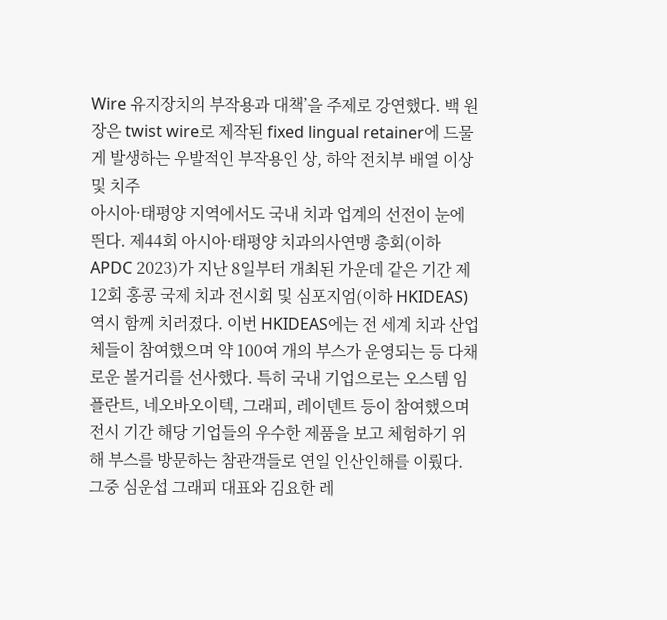Wire 유지장치의 부작용과 대책’을 주제로 강연했다. 백 원장은 twist wire로 제작된 fixed lingual retainer에 드물게 발생하는 우발적인 부작용인 상, 하악 전치부 배열 이상 및 치주
아시아·태평양 지역에서도 국내 치과 업계의 선전이 눈에 띈다. 제44회 아시아·태평양 치과의사연맹 총회(이하 APDC 2023)가 지난 8일부터 개최된 가운데 같은 기간 제12회 홍콩 국제 치과 전시회 및 심포지엄(이하 HKIDEAS) 역시 함께 치러졌다. 이번 HKIDEAS에는 전 세계 치과 산업체들이 참여했으며 약 100여 개의 부스가 운영되는 등 다채로운 볼거리를 선사했다. 특히 국내 기업으로는 오스템 임플란트, 네오바오이텍, 그래피, 레이덴트 등이 참여했으며 전시 기간 해당 기업들의 우수한 제품을 보고 체험하기 위해 부스를 방문하는 참관객들로 연일 인산인해를 이뤘다. 그중 심운섭 그래피 대표와 김요한 레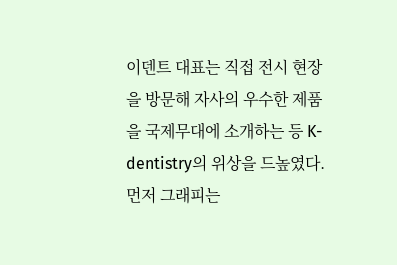이덴트 대표는 직접 전시 현장을 방문해 자사의 우수한 제품을 국제무대에 소개하는 등 K-dentistry의 위상을 드높였다. 먼저 그래피는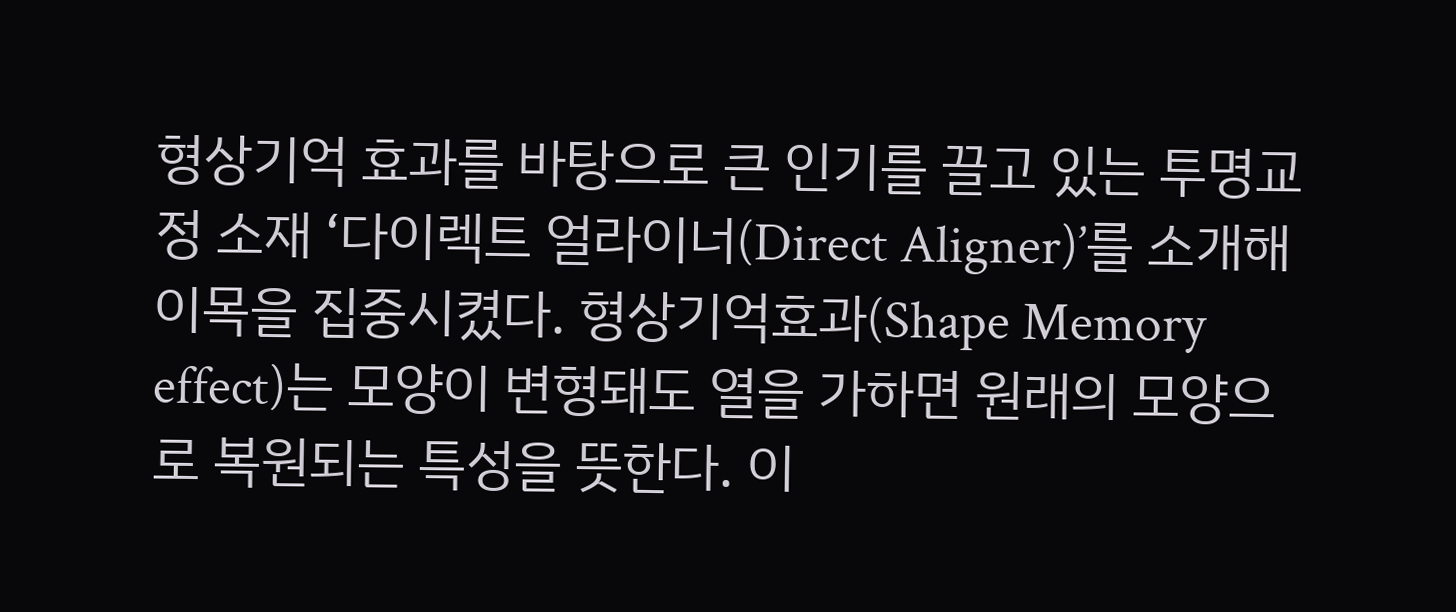형상기억 효과를 바탕으로 큰 인기를 끌고 있는 투명교정 소재 ‘다이렉트 얼라이너(Direct Aligner)’를 소개해 이목을 집중시켰다. 형상기억효과(Shape Memory effect)는 모양이 변형돼도 열을 가하면 원래의 모양으로 복원되는 특성을 뜻한다. 이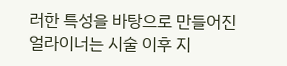러한 특성을 바탕으로 만들어진 얼라이너는 시술 이후 지